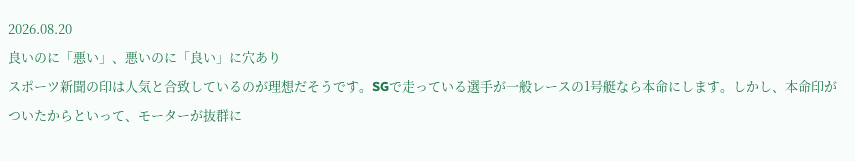2026.08.20
良いのに「悪い」、悪いのに「良い」に穴あり
スポーツ新聞の印は人気と合致しているのが理想だそうです。SGで走っている選手が一般レースの1号艇なら本命にします。しかし、本命印がついたからといって、モーターが抜群に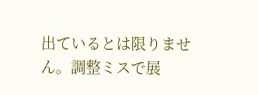出ているとは限りません。調整ミスで展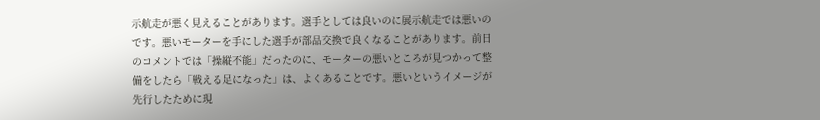示航走が悪く見えることがあります。選手としては良いのに展示航走では悪いのです。悪いモーターを手にした選手が部品交換で良くなることがあります。前日のコメントでは「操縦不能」だったのに、モーターの悪いところが見つかって整備をしたら「戦える足になった」は、よくあることです。悪いというイメージが先行したために現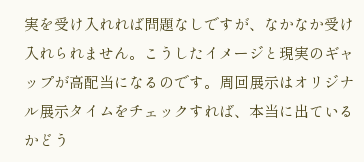実を受け入れれば問題なしですが、なかなか受け入れられません。こうしたイメージと現実のギャップが高配当になるのです。周回展示はオリジナル展示タイムをチェックすれば、本当に出ているかどう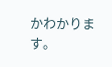かわかります。